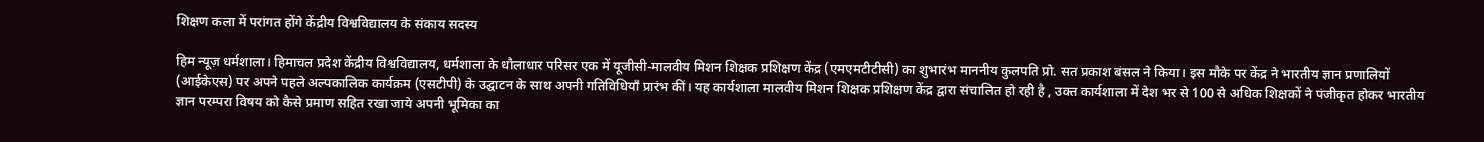शिक्षण कला में परांगत होंगे केंद्रीय विश्वविद्यालय के संकाय सदस्य

हिम न्यूज़ धर्मशाला। हिमाचल प्रदेश केंद्रीय विश्वविद्यालय, धर्मशाला के धौलाधार परिसर एक में यूजीसी-मालवीय मिशन शिक्षक प्रशिक्षण केंद्र (एमएमटीटीसी) का शुभारंभ माननीय कुलपति प्रो. सत प्रकाश बंसल ने किया। इस मौके पर केंद्र ने भारतीय ज्ञान प्रणालियों (आईकेएस) पर अपने पहले अल्पकालिक कार्यक्रम (एसटीपी) के उद्घाटन के साथ अपनी गतिविधियाँ प्रारंभ कीं। यह कार्यशाला मालवीय मिशन शिक्षक प्रशिक्षण केंद्र द्वारा संचालित हो रही है , उक्त कार्यशाला में देश भर से 100 से अधिक शिक्षकों ने पंजीकृत होकर भारतीय ज्ञान परम्परा विषय को कैसे प्रमाण सहित रखा जाये अपनी भूमिका का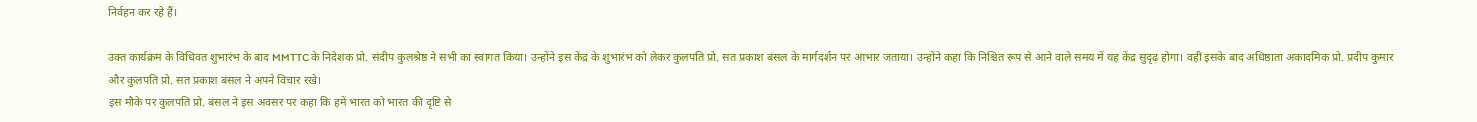निर्वहन कर रहे हैं।

उक्त कार्यक्रम के विधिवत शुभारंभ के बाद MMTTC के निदेशक प्रो. संदीप कुलश्रेष्ठ ने सभी का स्वागत किया। उन्होंने इस केंद्र के शुभारंभ को लेकर कुलपति प्रो. सत प्रकाश बंसल के मार्गदर्शन पर आभार जताया। उन्होंने कहा कि निश्चित रूप से आने वाले समय में यह केंद्र सुदृढ़ होगा। वहीं इसके बाद अधिष्ठाता अकादमिक प्रो. प्रदीप कुमार और कुलपति प्रो. सत प्रकाश बंसल ने अपने विचार रखे।
इस मौके पर कुलपति प्रो. बंसल ने इस अवसर पर कहा कि हमें भारत को भारत की दृष्टि से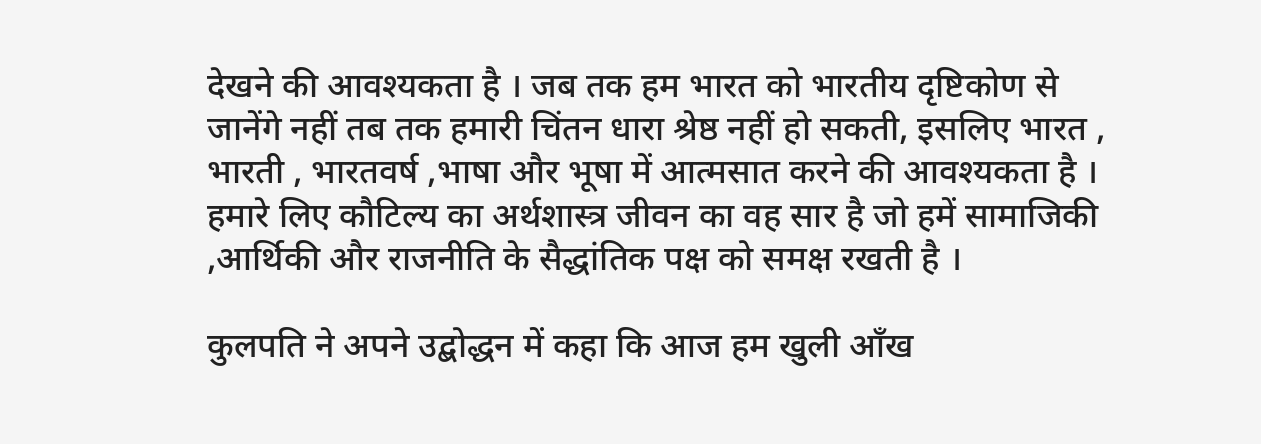देखने की आवश्यकता है । जब तक हम भारत को भारतीय दृष्टिकोण से जानेंगे नहीं तब तक हमारी चिंतन धारा श्रेष्ठ नहीं हो सकती, इसलिए भारत , भारती , भारतवर्ष ,भाषा और भूषा में आत्मसात करने की आवश्यकता है । हमारे लिए कौटिल्य का अर्थशास्त्र जीवन का वह सार है जो हमें सामाजिकी ,आर्थिकी और राजनीति के सैद्धांतिक पक्ष को समक्ष रखती है ।

कुलपति ने अपने उद्बोद्धन में कहा कि आज हम खुली आँख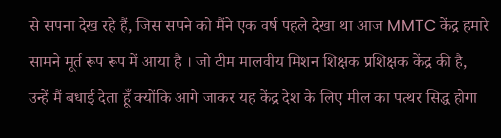से सपना देख रहे हैं, जिस सपने को मैंने एक वर्ष पहले देखा था आज MMTC केंद्र हमारे सामने मूर्त रूप रूप में आया है । जो टीम मालवीय मिशन शिक्षक प्रशिक्षक केंद्र की है, उन्हें मैं बधाई देता हूँ क्योंकि आगे जाकर यह केंद्र देश के लिए मील का पत्थर सिद्ध होगा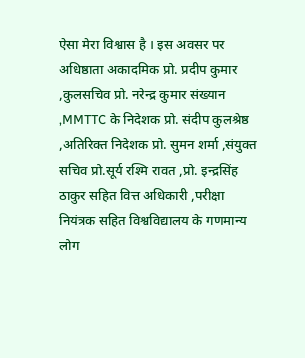ऐसा मेरा विश्वास है । इस अवसर पर अधिष्ठाता अकादमिक प्रो. प्रदीप कुमार ,कुलसचिव प्रो. नरेन्द्र कुमार संख्यान ,MMTTC के निदेशक प्रो. संदीप कुलश्रेष्ठ ,अतिरिक्त निदेशक प्रो. सुमन शर्मा ,संयुक्त सचिव प्रो.सूर्य रश्मि रावत ,प्रो. इन्द्रसिंह ठाकुर सहित वित्त अधिकारी ,परीक्षा नियंत्रक सहित विश्वविद्यालय के गणमान्य लोग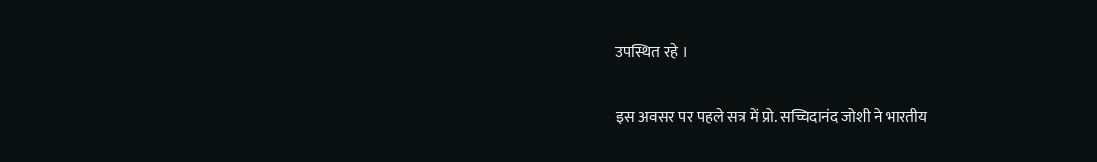उपस्थित रहे ।

इस अवसर पर पहले सत्र में प्रो. सच्चिदानंद जोशी ने भारतीय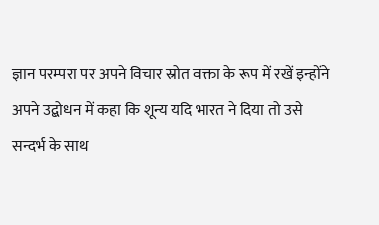ज्ञान परम्परा पर अपने विचार स्रोत वक्ता के रूप में रखें इन्होंने अपने उद्बोधन में कहा कि शून्य यदि भारत ने दिया तो उसे सन्दर्भ के साथ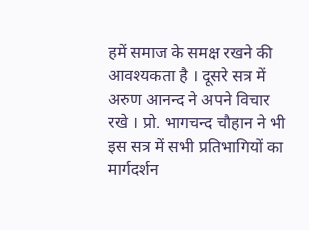हमें समाज के समक्ष रखने की आवश्यकता है । दूसरे सत्र में अरुण आनन्द ने अपने विचार रखे । प्रो. भागचन्द चौहान ने भी इस सत्र में सभी प्रतिभागियों का मार्गदर्शन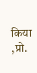किया ,प्रो.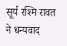सूर्य रश्मि रावत ने धन्यवाद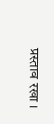प्रस्ताव रखा ।